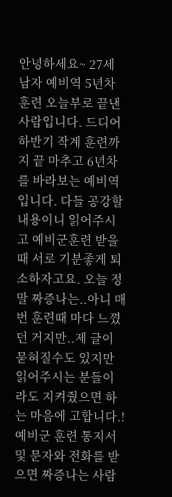안녕하세요~ 27세 남자 예비역 5년차 훈련 오늘부로 끝낸 사람입니다. 드디어 하반기 작계 훈련까지 끝 마추고 6년차를 바라보는 예비역입니다. 다들 공강할 내용이니 읽어주시고 예비군훈련 받을 때 서로 기분좋게 퇴소하자고요. 오늘 정말 짜증나는..아니 매번 훈련때 마다 느꼈던 거지만..제 글이 묻혀질수도 있지만 읽어주시는 분들이라도 지켜줬으면 하는 마음에 고합니다.! 예비군 훈련 통지서 및 문자와 전화를 받으면 짜증나는 사람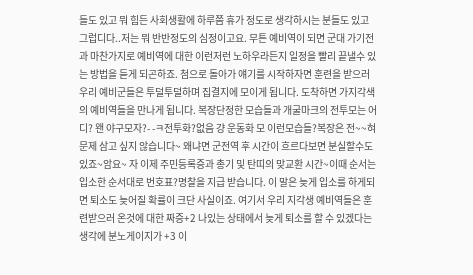들도 있고 뭐 힘든 사회생활에 하루쯤 휴가 정도로 생각하시는 분들도 있고 그럽디다..저는 뭐 반반정도의 심정이고요. 무튼 예비역이 되면 군대 가기전과 마찬가지로 예비역에 대한 이런저런 노하우라든지 일정을 빨리 끝낼수 있는 방법을 듣게 되곤하죠. 첨으로 돌아가 얘기를 시작하자면 훈련을 받으러 우리 예비군들은 투덜투덜하며 집결지에 모이게 됩니다. 도착하면 가지각색의 예비역들을 만나게 됩니다. 복장단정한 모습들과 개굴마크의 전투모는 어디? 왠 야구모자?- -ㅋ전투화?없음 걍 운동화 모 이런모습들?복장은 전~~혀 문제 삼고 싶지 않습니다~ 왜냐면 군전역 후 시간이 흐르다보면 분실할수도 있죠~암요~ 자 이제 주민등록증과 총기 및 탄띠의 맞교환 시간~이때 순서는 입소한 순서대로 번호표?명찰을 지급 받습니다. 이 말은 늦게 입소를 하게되면 퇴소도 늦어질 확률이 크단 사실이죠. 여기서 우리 지각생 예비역들은 훈련받으러 온것에 대한 짜증+2 나있는 상태에서 늦게 퇴소를 할 수 있겠다는 생각에 분노게이지가 +3 이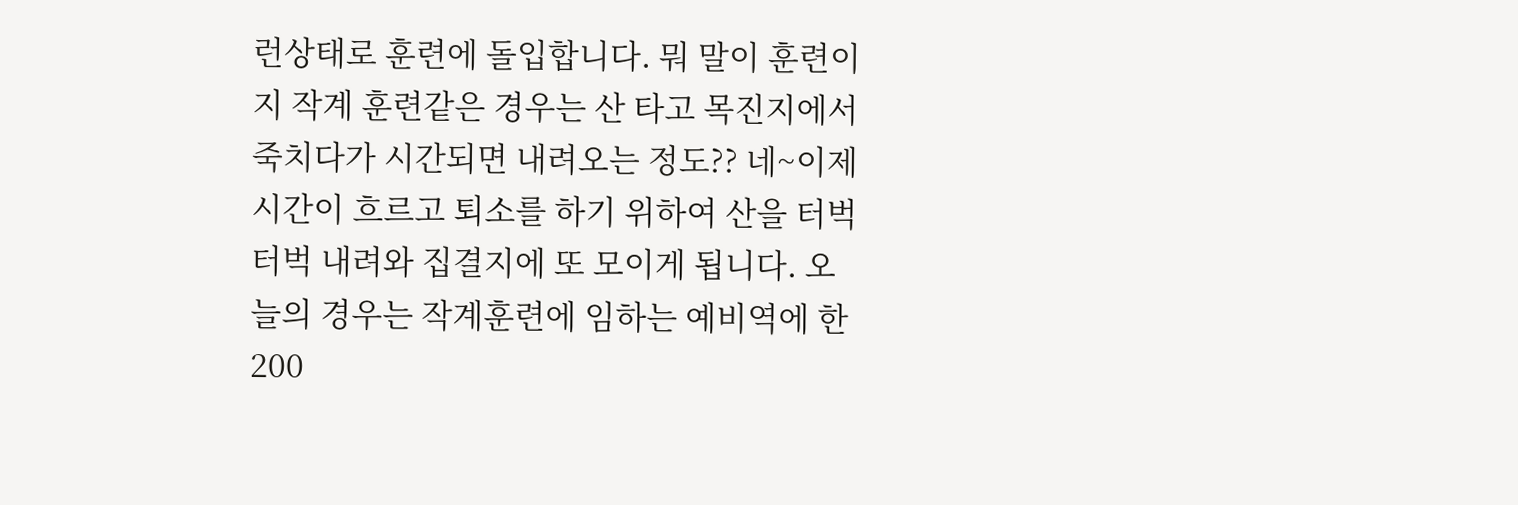런상태로 훈련에 돌입합니다. 뭐 말이 훈련이지 작계 훈련같은 경우는 산 타고 목진지에서 죽치다가 시간되면 내려오는 정도?? 네~이제 시간이 흐르고 퇴소를 하기 위하여 산을 터벅터벅 내려와 집결지에 또 모이게 됩니다. 오늘의 경우는 작계훈련에 임하는 예비역에 한 200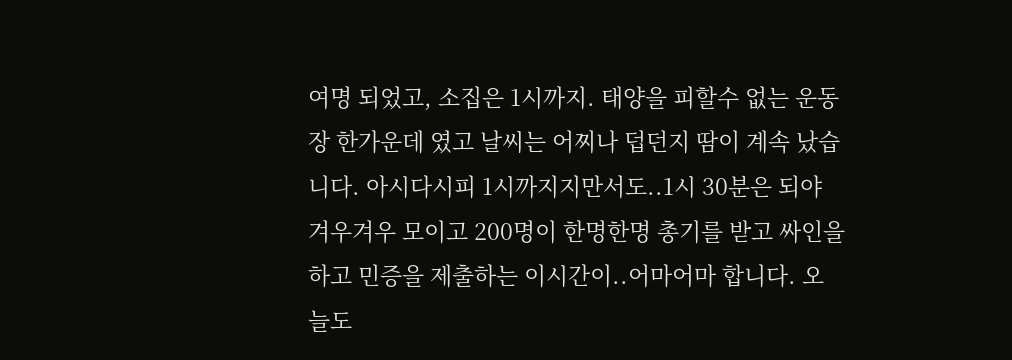여명 되었고, 소집은 1시까지. 태양을 피할수 없는 운동장 한가운데 였고 날씨는 어찌나 덥던지 땀이 계속 났습니다. 아시다시피 1시까지지만서도..1시 30분은 되야 겨우겨우 모이고 200명이 한명한명 총기를 받고 싸인을 하고 민증을 제출하는 이시간이..어마어마 합니다. 오늘도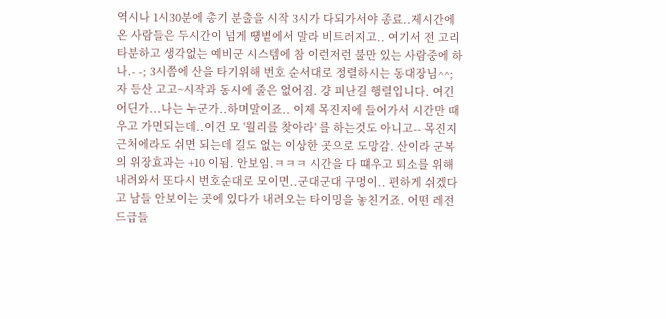역시나 1시30분에 총기 분출을 시작 3시가 다되가서야 종료..제시간에 온 사람들은 두시간이 넘게 떙볕에서 말라 비트러지고.. 여기서 전 고리타분하고 생각없는 예비군 시스템에 참 이런저런 불만 있는 사람중에 하나.- -; 3시쯤에 산을 타기위해 번호 순서대로 정렬하시는 동대장님^^; 자 등산 고고~시작과 동시에 줄은 없어짐. 걍 피난길 행렬입니다. 여긴어딘가...나는 누군가..하며말이죠.. 이제 목진지에 들어가서 시간만 때우고 가면되는데..이건 모 '월리를 찾아라' 를 하는것도 아니고-- 목진지 근처에라도 쉬면 되는데 길도 없는 이상한 곳으로 도망감. 산이라 군복의 위장효과는 +10 이됨. 안보임.ㅋㅋㅋ 시간을 다 떄우고 퇴소를 위해 내려와서 또다시 번호순대로 모이면..군대군대 구멍이.. 편하게 쉬겠다고 남들 안보이는 곳에 있다가 내려오는 타이밍을 놓친거죠. 어떤 레전드급들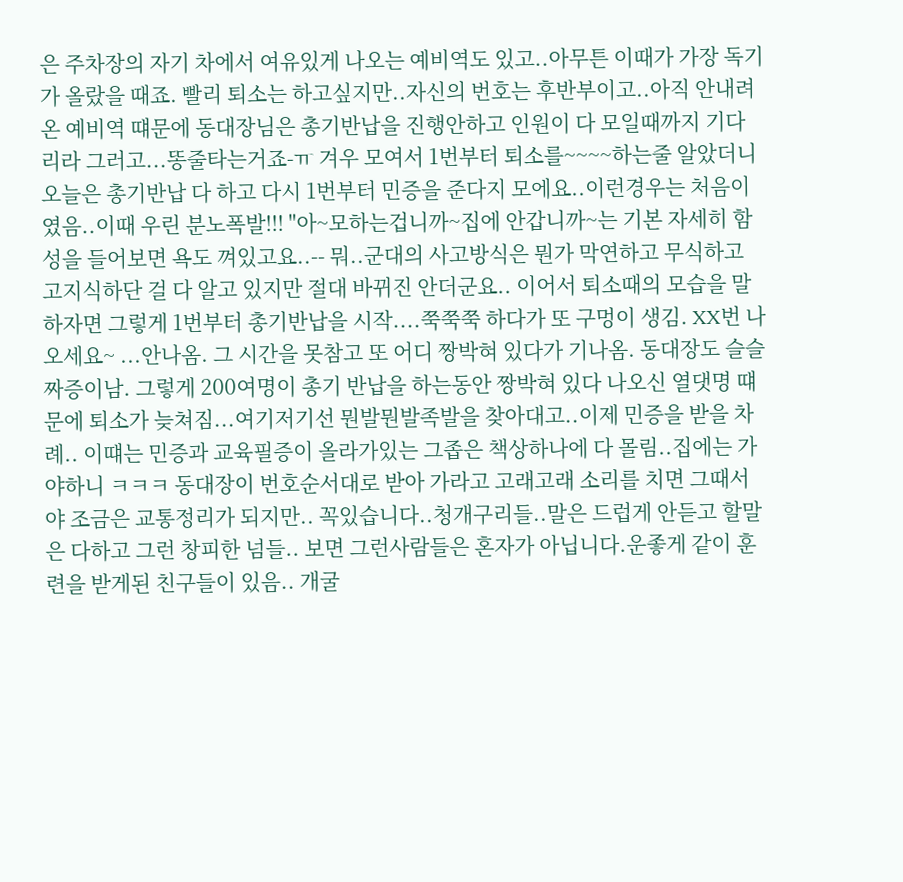은 주차장의 자기 차에서 여유있게 나오는 예비역도 있고..아무튼 이때가 가장 독기가 올랐을 때죠. 빨리 퇴소는 하고싶지만..자신의 번호는 후반부이고..아직 안내려온 예비역 떄문에 동대장님은 총기반납을 진행안하고 인원이 다 모일때까지 기다리라 그러고...똥줄타는거죠-ㅠ 겨우 모여서 1번부터 퇴소를~~~~하는줄 알았더니 오늘은 총기반납 다 하고 다시 1번부터 민증을 준다지 모에요..이런경우는 처음이였음..이때 우린 분노폭발!!! "아~모하는겁니까~집에 안갑니까~는 기본 자세히 함성을 들어보면 욕도 껴있고요..-- 뭐..군대의 사고방식은 뭔가 막연하고 무식하고 고지식하단 걸 다 알고 있지만 절대 바뀌진 안더군요.. 이어서 퇴소때의 모습을 말하자면 그렇게 1번부터 총기반납을 시작....쭉쭉쭉 하다가 또 구멍이 생김. XX번 나오세요~ ...안나옴. 그 시간을 못참고 또 어디 짱박혀 있다가 기나옴. 동대장도 슬슬 짜증이남. 그렇게 200여명이 총기 반납을 하는동안 짱박혀 있다 나오신 열댓명 떄문에 퇴소가 늦쳐짐...여기저기선 뭔발뭔발족발을 찾아대고..이제 민증을 받을 차례.. 이떄는 민증과 교육필증이 올라가있는 그좁은 책상하나에 다 몰림..집에는 가야하니 ㅋㅋㅋ 동대장이 번호순서대로 받아 가라고 고래고래 소리를 치면 그때서야 조금은 교통정리가 되지만.. 꼭있습니다..청개구리들..말은 드럽게 안듣고 할말은 다하고 그런 창피한 넘들.. 보면 그런사람들은 혼자가 아닙니다.운좋게 같이 훈련을 받게된 친구들이 있음.. 개굴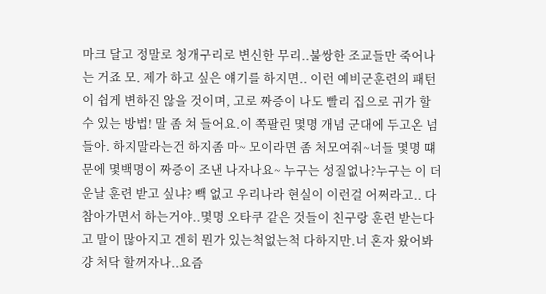마크 달고 정말로 청개구리로 변신한 무리..불쌍한 조교들만 죽어나는 거죠 모. 제가 하고 싶은 얘기를 하지면.. 이런 예비군훈련의 패턴이 쉽게 변하진 않을 것이며, 고로 짜증이 나도 빨리 집으로 귀가 할 수 있는 방법! 말 좀 쳐 들어요.이 쪽팔린 몇명 개념 군대에 두고온 넘들아. 하지말라는건 하지좀 마~ 모이라면 좀 처모여줘~너들 몇명 떄문에 몇백명이 짜증이 조낸 나자나요~ 누구는 성질없나?누구는 이 더운날 훈련 받고 싶냐? 빽 없고 우리나라 현실이 이런걸 어쩌라고.. 다 참아가면서 하는거야..몇명 오타쿠 같은 것들이 친구랑 훈련 받는다고 말이 많아지고 겐히 뭔가 있는척없는척 다하지만.너 혼자 왔어봐 걍 처닥 할꺼자나..요즘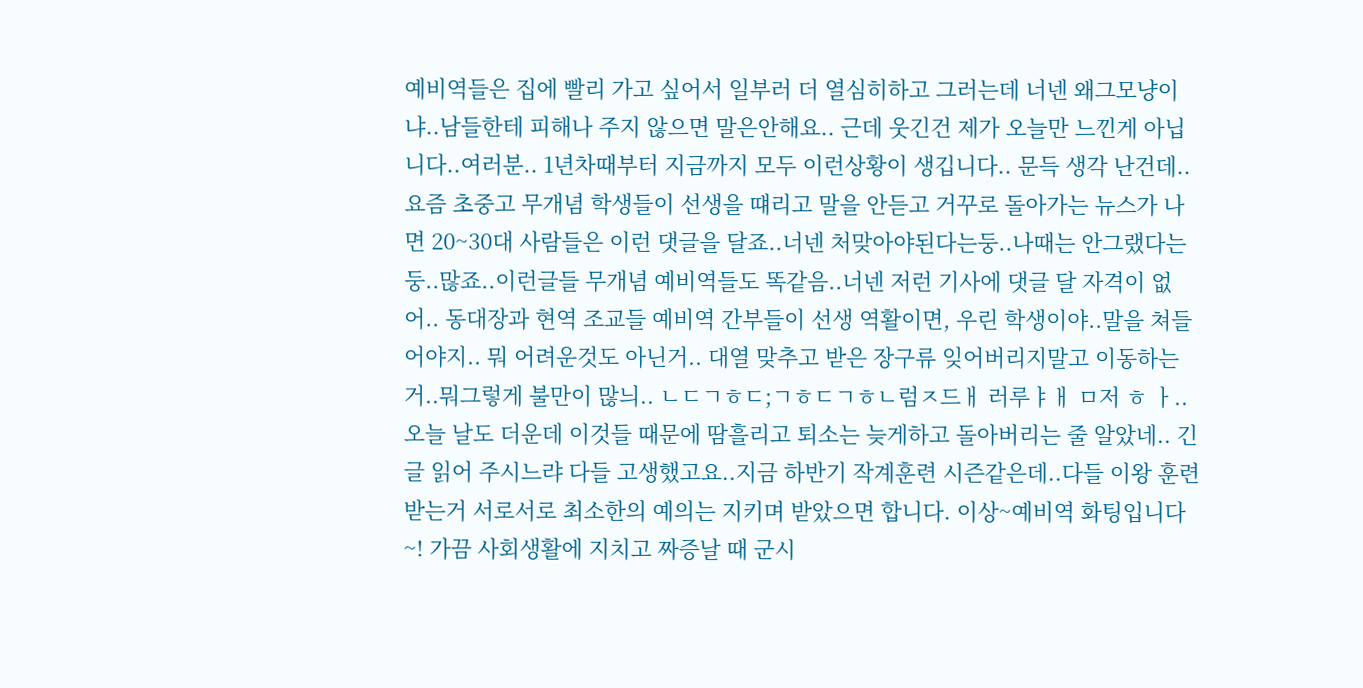예비역들은 집에 빨리 가고 싶어서 일부러 더 열심히하고 그러는데 너넨 왜그모냥이냐..남들한테 피해나 주지 않으면 말은안해요.. 근데 웃긴건 제가 오늘만 느낀게 아닙니다..여러분.. 1년차때부터 지금까지 모두 이런상황이 생깁니다.. 문득 생각 난건데..요즘 초중고 무개념 학생들이 선생을 떄리고 말을 안듣고 거꾸로 돌아가는 뉴스가 나면 20~30대 사람들은 이런 댓글을 달죠..너넨 처맞아야된다는둥..나때는 안그랬다는둥..많죠..이런글들 무개념 예비역들도 똑같음..너넨 저런 기사에 댓글 달 자격이 없어.. 동대장과 현역 조교들 예비역 간부들이 선생 역활이면, 우린 학생이야..말을 쳐들어야지.. 뭐 어려운것도 아닌거.. 대열 맞추고 받은 장구류 잊어버리지말고 이동하는거..뭐그렇게 불만이 많늬.. ㄴㄷㄱㅎㄷ;ㄱㅎㄷㄱㅎㄴ럼ㅈ드ㅐ 러루ㅑㅐ ㅁ저 ㅎ ㅏ..오늘 날도 더운데 이것들 때문에 땀흘리고 퇴소는 늦게하고 돌아버리는 줄 알았네.. 긴글 읽어 주시느랴 다들 고생했고요..지금 하반기 작계훈련 시즌같은데..다들 이왕 훈련받는거 서로서로 최소한의 예의는 지키며 받았으면 합니다. 이상~예비역 화팅입니다~! 가끔 사회생활에 지치고 짜증날 때 군시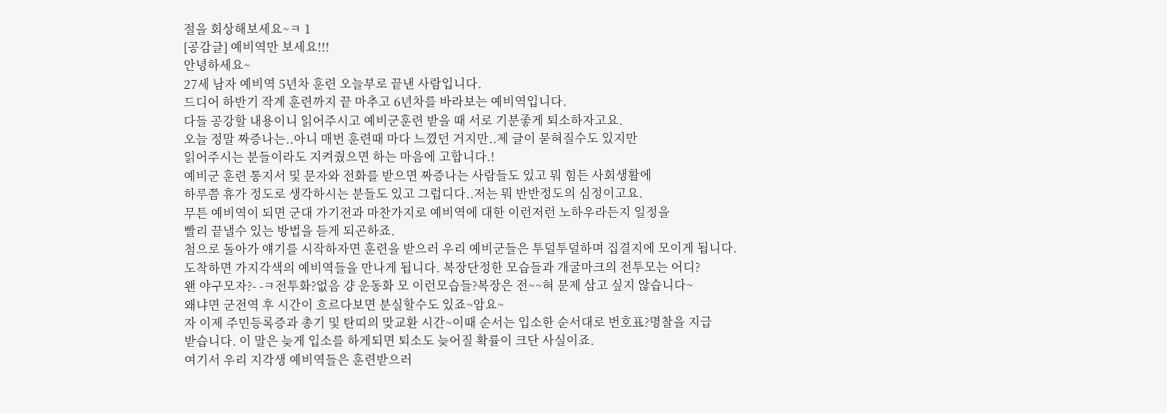절을 회상해보세요~ㅋ 1
[공감글] 예비역만 보세요!!!
안녕하세요~
27세 남자 예비역 5년차 훈련 오늘부로 끝낸 사람입니다.
드디어 하반기 작계 훈련까지 끝 마추고 6년차를 바라보는 예비역입니다.
다들 공강할 내용이니 읽어주시고 예비군훈련 받을 때 서로 기분좋게 퇴소하자고요.
오늘 정말 짜증나는..아니 매번 훈련때 마다 느꼈던 거지만..제 글이 묻혀질수도 있지만
읽어주시는 분들이라도 지켜줬으면 하는 마음에 고합니다.!
예비군 훈련 통지서 및 문자와 전화를 받으면 짜증나는 사람들도 있고 뭐 힘든 사회생활에
하루쯤 휴가 정도로 생각하시는 분들도 있고 그럽디다..저는 뭐 반반정도의 심정이고요.
무튼 예비역이 되면 군대 가기전과 마찬가지로 예비역에 대한 이런저런 노하우라든지 일정을
빨리 끝낼수 있는 방법을 듣게 되곤하죠.
첨으로 돌아가 얘기를 시작하자면 훈련을 받으러 우리 예비군들은 투덜투덜하며 집결지에 모이게 됩니다.
도착하면 가지각색의 예비역들을 만나게 됩니다. 복장단정한 모습들과 개굴마크의 전투모는 어디?
왠 야구모자?- -ㅋ전투화?없음 걍 운동화 모 이런모습들?복장은 전~~혀 문제 삼고 싶지 않습니다~
왜냐면 군전역 후 시간이 흐르다보면 분실할수도 있죠~암요~
자 이제 주민등록증과 총기 및 탄띠의 맞교환 시간~이때 순서는 입소한 순서대로 번호표?명찰을 지급
받습니다. 이 말은 늦게 입소를 하게되면 퇴소도 늦어질 확률이 크단 사실이죠.
여기서 우리 지각생 예비역들은 훈련받으러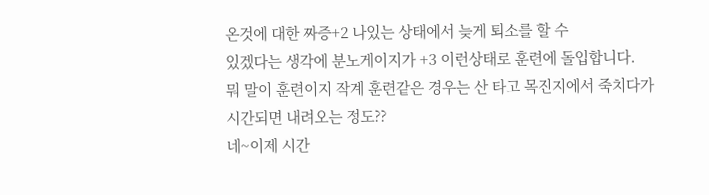온것에 대한 짜증+2 나있는 상태에서 늦게 퇴소를 할 수
있겠다는 생각에 분노게이지가 +3 이런상태로 훈련에 돌입합니다.
뭐 말이 훈련이지 작계 훈련같은 경우는 산 타고 목진지에서 죽치다가 시간되면 내려오는 정도??
네~이제 시간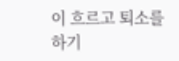이 흐르고 퇴소를 하기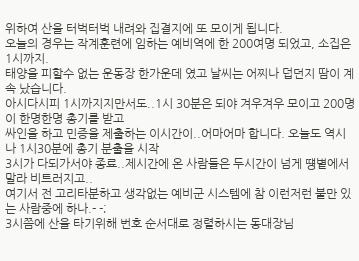위하여 산을 터벅터벅 내려와 집결지에 또 모이게 됩니다.
오늘의 경우는 작계훈련에 임하는 예비역에 한 200여명 되었고, 소집은 1시까지.
태양을 피할수 없는 운동장 한가운데 였고 날씨는 어찌나 덥던지 땀이 계속 났습니다.
아시다시피 1시까지지만서도..1시 30분은 되야 겨우겨우 모이고 200명이 한명한명 총기를 받고
싸인을 하고 민증을 제출하는 이시간이..어마어마 합니다. 오늘도 역시나 1시30분에 총기 분출을 시작
3시가 다되가서야 종료..제시간에 온 사람들은 두시간이 넘게 떙볕에서 말라 비트러지고..
여기서 전 고리타분하고 생각없는 예비군 시스템에 참 이런저런 불만 있는 사람중에 하나.- -;
3시쯤에 산을 타기위해 번호 순서대로 정렬하시는 동대장님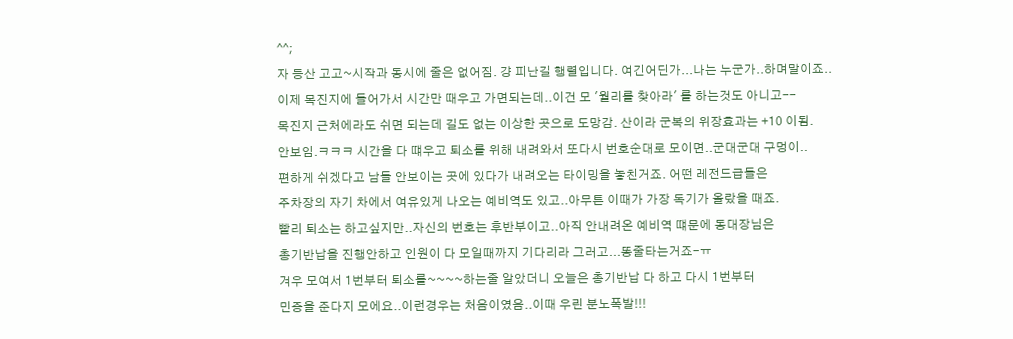^^;
자 등산 고고~시작과 동시에 줄은 없어짐. 걍 피난길 행렬입니다. 여긴어딘가...나는 누군가..하며말이죠..
이제 목진지에 들어가서 시간만 때우고 가면되는데..이건 모 '월리를 찾아라' 를 하는것도 아니고--
목진지 근처에라도 쉬면 되는데 길도 없는 이상한 곳으로 도망감. 산이라 군복의 위장효과는 +10 이됨.
안보임.ㅋㅋㅋ 시간을 다 떄우고 퇴소를 위해 내려와서 또다시 번호순대로 모이면..군대군대 구멍이..
편하게 쉬겠다고 남들 안보이는 곳에 있다가 내려오는 타이밍을 놓친거죠. 어떤 레전드급들은
주차장의 자기 차에서 여유있게 나오는 예비역도 있고..아무튼 이때가 가장 독기가 올랐을 때죠.
빨리 퇴소는 하고싶지만..자신의 번호는 후반부이고..아직 안내려온 예비역 떄문에 동대장님은
총기반납을 진행안하고 인원이 다 모일때까지 기다리라 그러고...똥줄타는거죠-ㅠ
겨우 모여서 1번부터 퇴소를~~~~하는줄 알았더니 오늘은 총기반납 다 하고 다시 1번부터
민증을 준다지 모에요..이런경우는 처음이였음..이때 우린 분노폭발!!!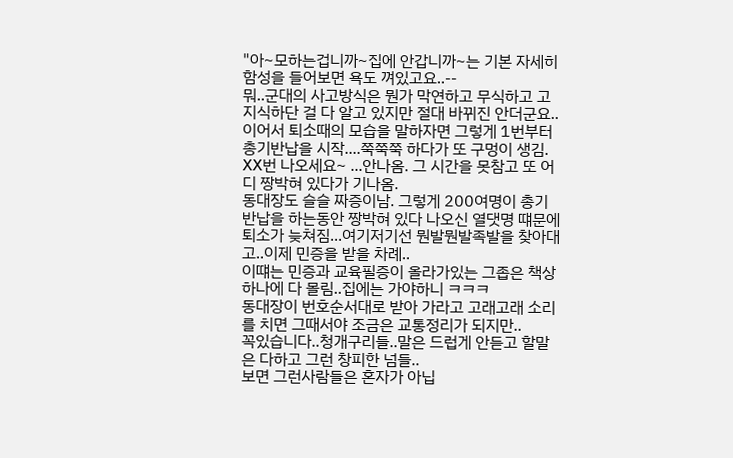"아~모하는겁니까~집에 안갑니까~는 기본 자세히 함성을 들어보면 욕도 껴있고요..--
뭐..군대의 사고방식은 뭔가 막연하고 무식하고 고지식하단 걸 다 알고 있지만 절대 바뀌진 안더군요..
이어서 퇴소때의 모습을 말하자면 그렇게 1번부터 총기반납을 시작....쭉쭉쭉 하다가 또 구멍이 생김.
XX번 나오세요~ ...안나옴. 그 시간을 못참고 또 어디 짱박혀 있다가 기나옴.
동대장도 슬슬 짜증이남. 그렇게 200여명이 총기 반납을 하는동안 짱박혀 있다 나오신 열댓명 떄문에
퇴소가 늦쳐짐...여기저기선 뭔발뭔발족발을 찾아대고..이제 민증을 받을 차례..
이떄는 민증과 교육필증이 올라가있는 그좁은 책상하나에 다 몰림..집에는 가야하니 ㅋㅋㅋ
동대장이 번호순서대로 받아 가라고 고래고래 소리를 치면 그때서야 조금은 교통정리가 되지만..
꼭있습니다..청개구리들..말은 드럽게 안듣고 할말은 다하고 그런 창피한 넘들..
보면 그런사람들은 혼자가 아닙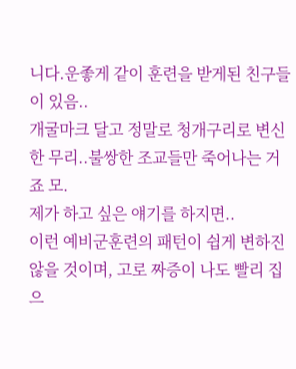니다.운좋게 같이 훈련을 받게된 친구들이 있음..
개굴마크 달고 정말로 청개구리로 변신한 무리..불쌍한 조교들만 죽어나는 거죠 모.
제가 하고 싶은 얘기를 하지면..
이런 예비군훈련의 패턴이 쉽게 변하진 않을 것이며, 고로 짜증이 나도 빨리 집으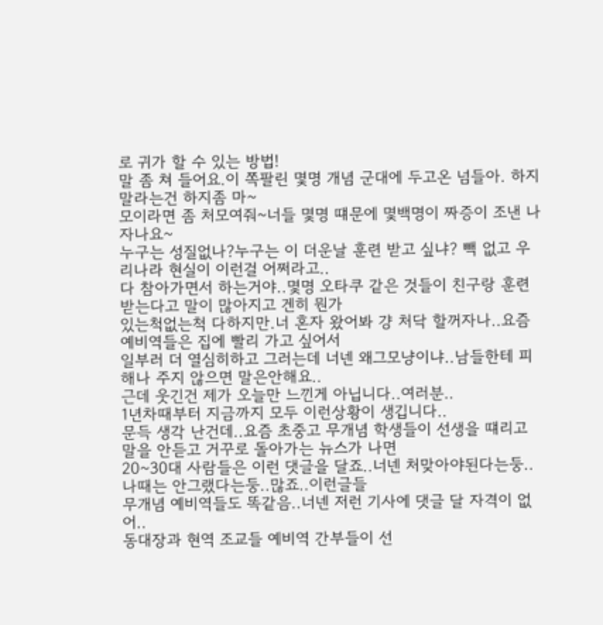로 귀가 할 수 있는 방법!
말 좀 쳐 들어요.이 쪽팔린 몇명 개념 군대에 두고온 넘들아. 하지말라는건 하지좀 마~
모이라면 좀 처모여줘~너들 몇명 떄문에 몇백명이 짜증이 조낸 나자나요~
누구는 성질없나?누구는 이 더운날 훈련 받고 싶냐? 빽 없고 우리나라 현실이 이런걸 어쩌라고..
다 참아가면서 하는거야..몇명 오타쿠 같은 것들이 친구랑 훈련 받는다고 말이 많아지고 겐히 뭔가
있는척없는척 다하지만.너 혼자 왔어봐 걍 처닥 할꺼자나..요즘 예비역들은 집에 빨리 가고 싶어서
일부러 더 열심히하고 그러는데 너넨 왜그모냥이냐..남들한테 피해나 주지 않으면 말은안해요..
근데 웃긴건 제가 오늘만 느낀게 아닙니다..여러분..
1년차때부터 지금까지 모두 이런상황이 생깁니다..
문득 생각 난건데..요즘 초중고 무개념 학생들이 선생을 떄리고 말을 안듣고 거꾸로 돌아가는 뉴스가 나면
20~30대 사람들은 이런 댓글을 달죠..너넨 처맞아야된다는둥..나때는 안그랬다는둥..많죠..이런글들
무개념 예비역들도 똑같음..너넨 저런 기사에 댓글 달 자격이 없어..
동대장과 현역 조교들 예비역 간부들이 선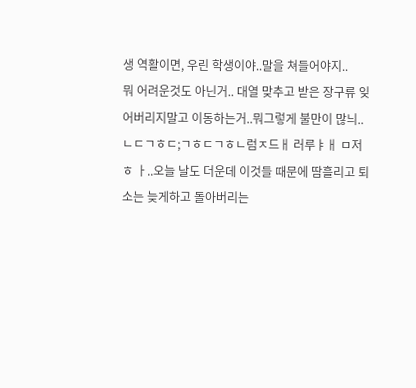생 역활이면, 우린 학생이야..말을 쳐들어야지..
뭐 어려운것도 아닌거.. 대열 맞추고 받은 장구류 잊어버리지말고 이동하는거..뭐그렇게 불만이 많늬..
ㄴㄷㄱㅎㄷ;ㄱㅎㄷㄱㅎㄴ럼ㅈ드ㅐ 러루ㅑㅐ ㅁ저
ㅎ ㅏ..오늘 날도 더운데 이것들 때문에 땀흘리고 퇴소는 늦게하고 돌아버리는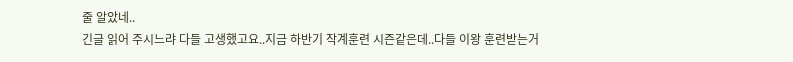줄 알았네..
긴글 읽어 주시느랴 다들 고생했고요..지금 하반기 작계훈련 시즌같은데..다들 이왕 훈련받는거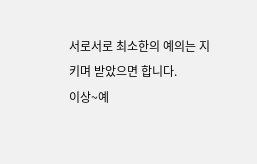서로서로 최소한의 예의는 지키며 받았으면 합니다.
이상~예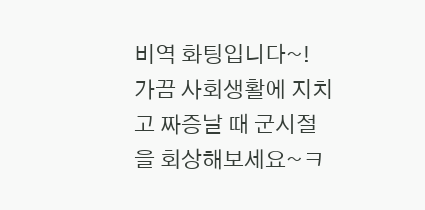비역 화팅입니다~!
가끔 사회생활에 지치고 짜증날 때 군시절을 회상해보세요~ㅋ